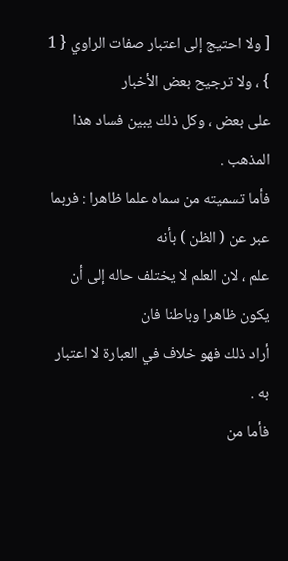[ ولا احتيج إلى اعتبار صفات الراوي { 1 } ، ولا ترجيح بعض الأخبار
على بعض ، وكل ذلك يبين فساد هذا المذهب .
فأما تسميته من سماه علما ظاهرا : فربما عبر عن ( الظن ) بأنه
علم ، لان العلم لا يختلف حاله إلى أن يكون ظاهرا وباطنا فان
أراد ذلك فهو خلاف في العبارة لا اعتبار به .
فأما من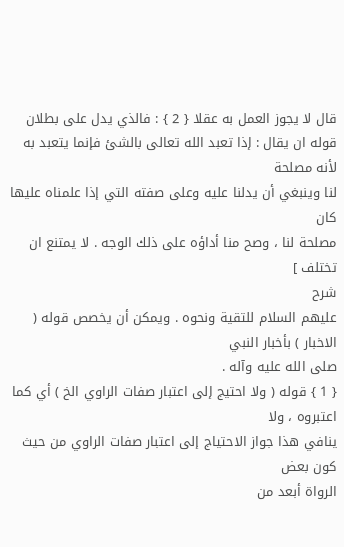قال لا يجوز العمل به عقلا { 2 } : فالذي يدل على بطلان
قوله ان يقال : إذا تعبد الله تعالى بالشئ فإنما يتعبد به لأنه مصلحة
لنا وينبغي أن يدلنا عليه وعلى صفته التي إذا علمناه عليها كان
مصلحة لنا ، وصح منا أداؤه على ذلك الوجه . لا يمتنع ان تختلف ]
شرح
عليهم السلام للتقية ونحوه . ويمكن أن يخصص قوله ( الاخبار ) بأخبار النبي
صلى الله عليه وآله .
{ 1 } قوله ( ولا احتيج إلى اعتبار صفات الراوي الخ ) أي كما اعتبروه ، ولا
ينافي هذا جواز الاحتياج إلى اعتبار صفات الراوي من حيث كون بعض
الرواة أبعد من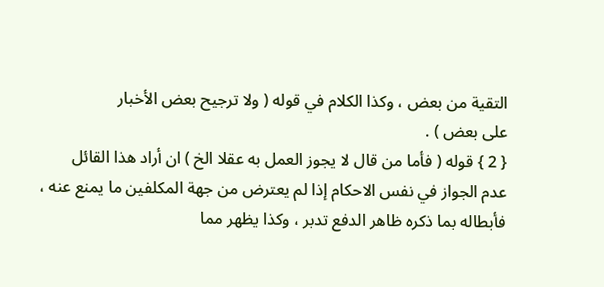التقية من بعض ، وكذا الكلام في قوله ( ولا ترجيح بعض الأخبار
على بعض ) .
{ 2 } قوله ( فأما من قال لا يجوز العمل به عقلا الخ ) ان أراد هذا القائل
عدم الجواز في نفس الاحكام إذا لم يعترض من جهة المكلفين ما يمنع عنه ،
فأبطاله بما ذكره ظاهر الدفع تدبر ، وكذا يظهر مما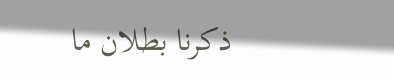ذكرنا بطلان ما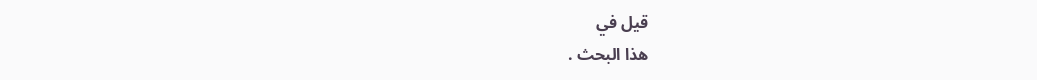قيل في
هذا البحث .